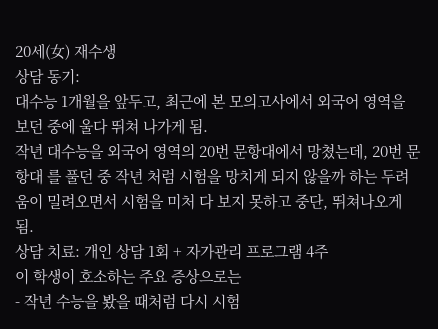20세(女) 재수생
상담 동기:
대수능 1개월을 앞두고, 최근에 본 모의고사에서 외국어 영역을 보던 중에 울다 뛰쳐 나가게 됨.
작년 대수능을 외국어 영역의 20번 문항대에서 망쳤는데, 20번 문항대 를 풀던 중 작년 처럼 시험을 망치게 되지 않을까 하는 두려움이 밀려오면서 시험을 미처 다 보지 못하고 중단, 뛰쳐나오게 됨.
상담 치료: 개인 상담 1회 + 자가관리 프로그램 4주
이 학생이 호소하는 주요 증상으로는
- 작년 수능을 봤을 때처럼 다시 시험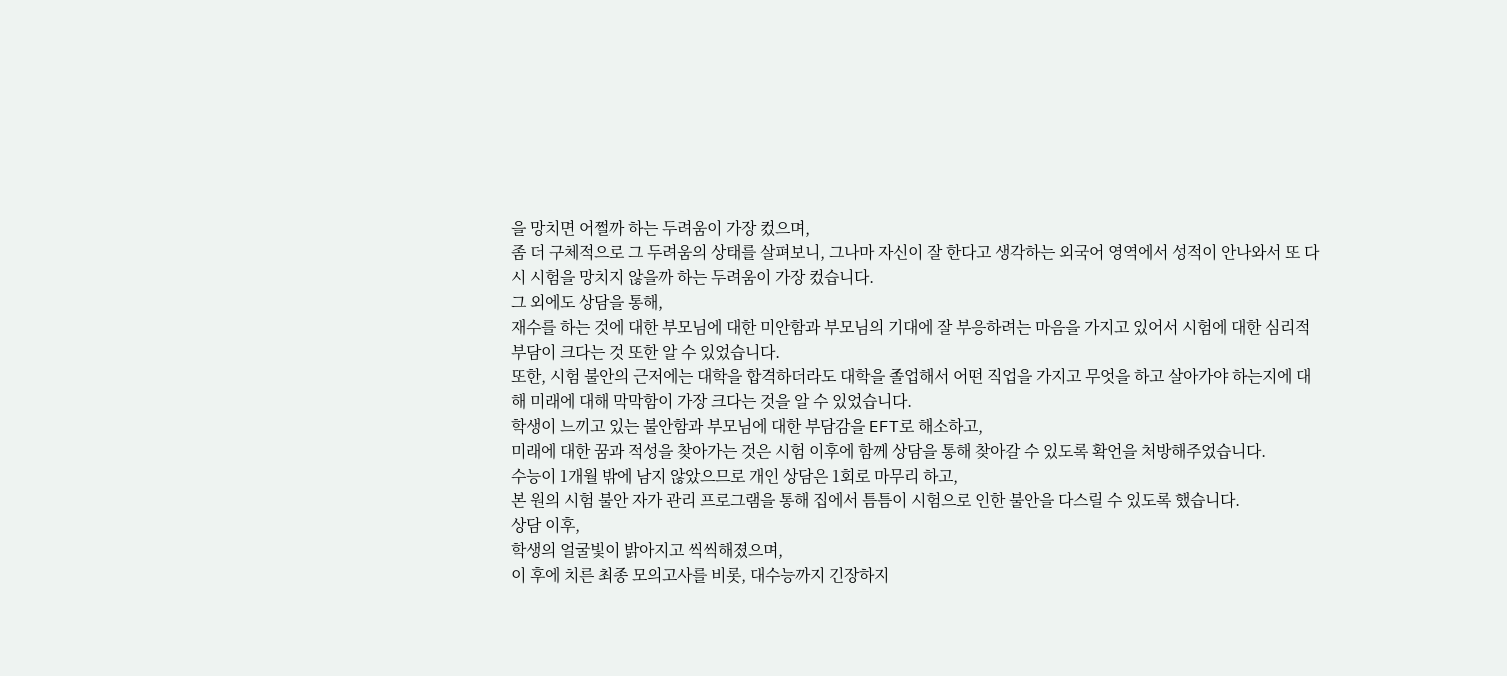을 망치면 어쩔까 하는 두려움이 가장 컸으며,
좀 더 구체적으로 그 두려움의 상태를 살펴보니, 그나마 자신이 잘 한다고 생각하는 외국어 영역에서 성적이 안나와서 또 다시 시험을 망치지 않을까 하는 두려움이 가장 컸습니다.
그 외에도 상담을 통해,
재수를 하는 것에 대한 부모님에 대한 미안함과 부모님의 기대에 잘 부응하려는 마음을 가지고 있어서 시험에 대한 심리적 부담이 크다는 것 또한 알 수 있었습니다.
또한, 시험 불안의 근저에는 대학을 합격하더라도 대학을 졸업해서 어떤 직업을 가지고 무엇을 하고 살아가야 하는지에 대해 미래에 대해 막막함이 가장 크다는 것을 알 수 있었습니다.
학생이 느끼고 있는 불안함과 부모님에 대한 부담감을 EFT로 해소하고,
미래에 대한 꿈과 적성을 찾아가는 것은 시험 이후에 함께 상담을 통해 찾아갈 수 있도록 확언을 처방해주었습니다.
수능이 1개월 밖에 남지 않았으므로 개인 상담은 1회로 마무리 하고,
본 원의 시험 불안 자가 관리 프로그램을 통해 집에서 틈틈이 시험으로 인한 불안을 다스릴 수 있도록 했습니다.
상담 이후,
학생의 얼굴빛이 밝아지고 씩씩해졌으며,
이 후에 치른 최종 모의고사를 비롯, 대수능까지 긴장하지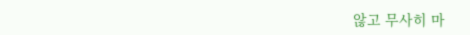않고 무사히 마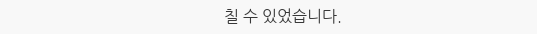칠 수 있었습니다.